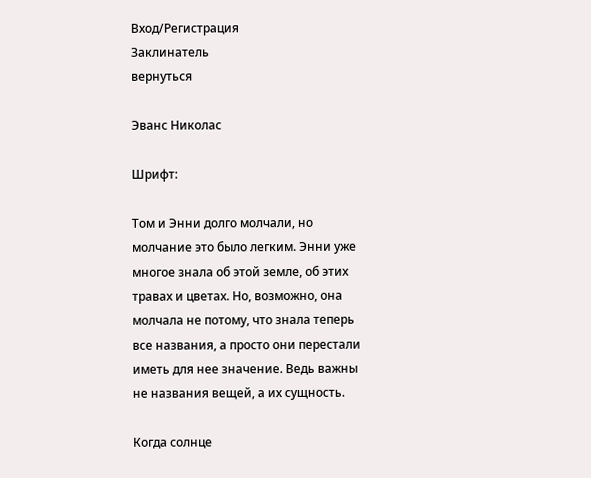Вход/Регистрация
Заклинатель
вернуться

Эванс Николас

Шрифт:

Том и Энни долго молчали, но молчание это было легким. Энни уже многое знала об этой земле, об этих травах и цветах. Но, возможно, она молчала не потому, что знала теперь все названия, а просто они перестали иметь для нее значение. Ведь важны не названия вещей, а их сущность.

Когда солнце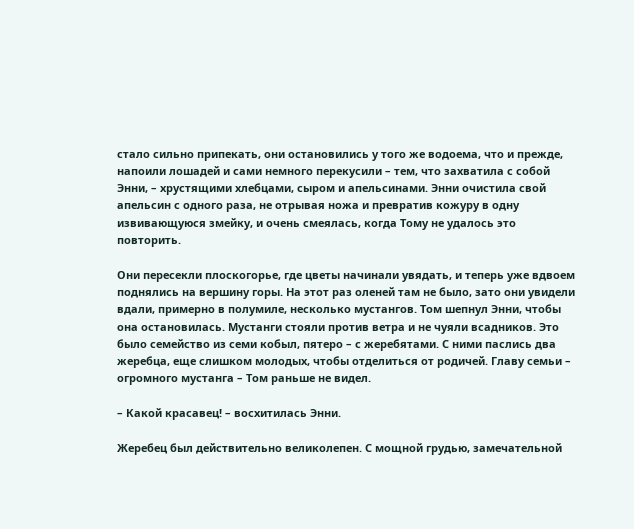стало сильно припекать, они остановились у того же водоема, что и прежде, напоили лошадей и сами немного перекусили – тем, что захватила с собой Энни, – хрустящими хлебцами, сыром и апельсинами. Энни очистила свой апельсин с одного раза, не отрывая ножа и превратив кожуру в одну извивающуюся змейку, и очень смеялась, когда Тому не удалось это повторить.

Они пересекли плоскогорье, где цветы начинали увядать, и теперь уже вдвоем поднялись на вершину горы. На этот раз оленей там не было, зато они увидели вдали, примерно в полумиле, несколько мустангов. Том шепнул Энни, чтобы она остановилась. Мустанги стояли против ветра и не чуяли всадников. Это было семейство из семи кобыл, пятеро – с жеребятами. С ними паслись два жеребца, еще слишком молодых, чтобы отделиться от родичей. Главу семьи – огромного мустанга – Том раньше не видел.

– Какой красавец! – восхитилась Энни.

Жеребец был действительно великолепен. С мощной грудью, замечательной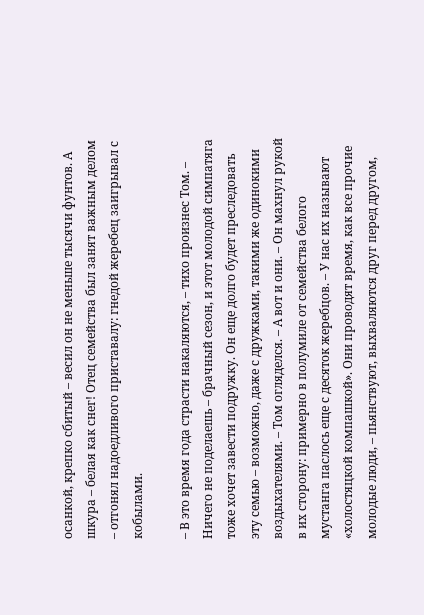осанкой, крепко сбитый – весил он не меньше тысячи фунтов. А шкура – белая как снег! Отец семейства был занят важным делом – отгонял надоедливого приставалу: гнедой жеребец заигрывал с кобылами.

– В это время года страсти накаляются, – тихо произнес Том. – Ничего не поделаешь – брачный сезон, и этот молодой симпатяга тоже хочет завести подружку. Он еще долго будет преследовать эту семью – возможно, даже с дружками, такими же одинокими воздыхателями. – Том огляделся. – А вот и они. – Он махнул рукой в их сторону: примерно в полумиле от семейства белого мустанга паслось еще с десяток жеребцов. – У нас их называют «холостяцкой компашкой». Они проводят время, как все прочие молодые люди, – пьянствуют, выхваляются друг перед другом,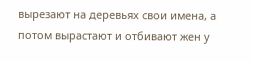вырезают на деревьях свои имена, а потом вырастают и отбивают жен у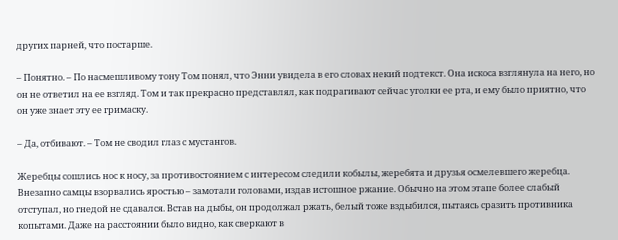других парней, что постарше.

– Понятно. – По насмешливому тону Том понял, что Энни увидела в его словах некий подтекст. Она искоса взглянула на него, но он не ответил на ее взгляд. Том и так прекрасно представлял, как подрагивают сейчас уголки ее рта, и ему было приятно, что он уже знает эту ее гримаску.

– Да, отбивают. – Том не сводил глаз с мустангов.

Жеребцы сошлись нос к носу, за противостоянием с интересом следили кобылы, жеребята и друзья осмелевшего жеребца. Внезапно самцы взорвались яростью – замотали головами, издав истошное ржание. Обычно на этом этапе более слабый отступал, но гнедой не сдавался. Встав на дыбы, он продолжал ржать, белый тоже вздыбился, пытаясь сразить противника копытами. Даже на расстоянии было видно, как сверкают в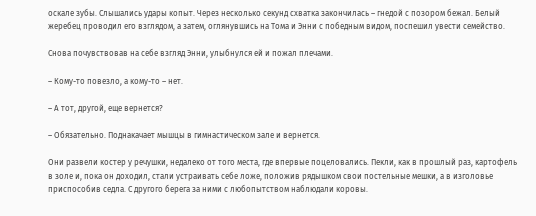оскале зубы. Слышались удары копыт. Через несколько секунд схватка закончилась – гнедой с позором бежал. Белый жеребец проводил его взглядом, а затем, оглянувшись на Тома и Энни с победным видом, поспешил увести семейство.

Снова почувствовав на себе взгляд Энни, улыбнулся ей и пожал плечами.

– Кому-то повезло, а кому-то – нет.

– А тот, другой, еще вернется?

– Обязательно. Поднакачает мышцы в гимнастическом зале и вернется.

Они развели костер у речушки, недалеко от того места, где впервые поцеловались. Пекли, как в прошлый раз, картофель в золе и, пока он доходил, стали устраивать себе ложе, положив рядышком свои постельные мешки, а в изголовье приспособив седла. С другого берега за ними с любопытством наблюдали коровы.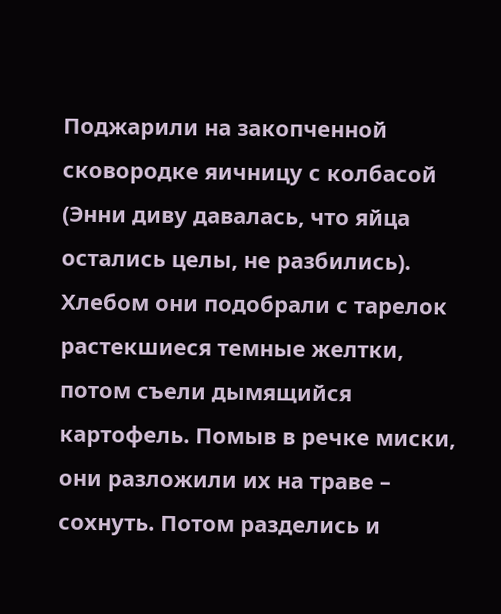Поджарили на закопченной сковородке яичницу с колбасой (Энни диву давалась, что яйца остались целы, не разбились). Хлебом они подобрали с тарелок растекшиеся темные желтки, потом съели дымящийся картофель. Помыв в речке миски, они разложили их на траве – сохнуть. Потом разделись и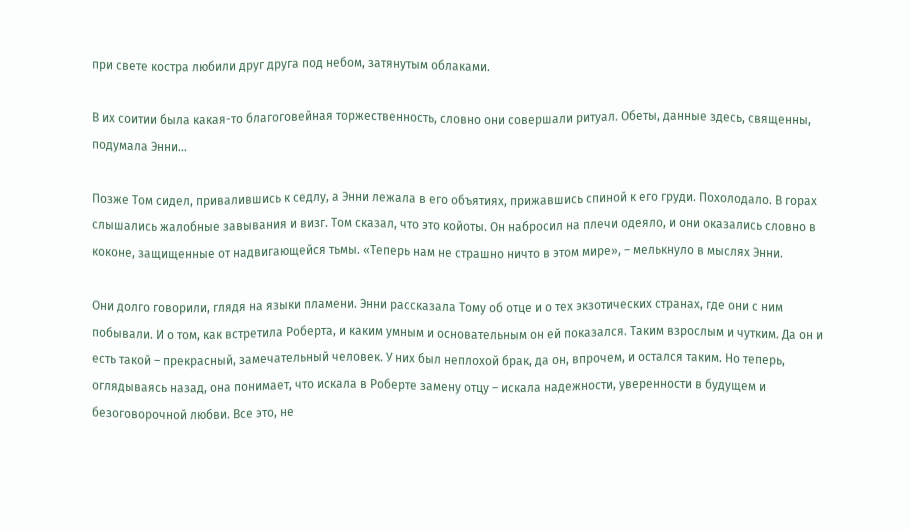при свете костра любили друг друга под небом, затянутым облаками.

В их соитии была какая-то благоговейная торжественность, словно они совершали ритуал. Обеты, данные здесь, священны, подумала Энни…

Позже Том сидел, привалившись к седлу, а Энни лежала в его объятиях, прижавшись спиной к его груди. Похолодало. В горах слышались жалобные завывания и визг. Том сказал, что это койоты. Он набросил на плечи одеяло, и они оказались словно в коконе, защищенные от надвигающейся тьмы. «Теперь нам не страшно ничто в этом мире», – мелькнуло в мыслях Энни.

Они долго говорили, глядя на языки пламени. Энни рассказала Тому об отце и о тех экзотических странах, где они с ним побывали. И о том, как встретила Роберта, и каким умным и основательным он ей показался. Таким взрослым и чутким. Да он и есть такой – прекрасный, замечательный человек. У них был неплохой брак, да он, впрочем, и остался таким. Но теперь, оглядываясь назад, она понимает, что искала в Роберте замену отцу – искала надежности, уверенности в будущем и безоговорочной любви. Все это, не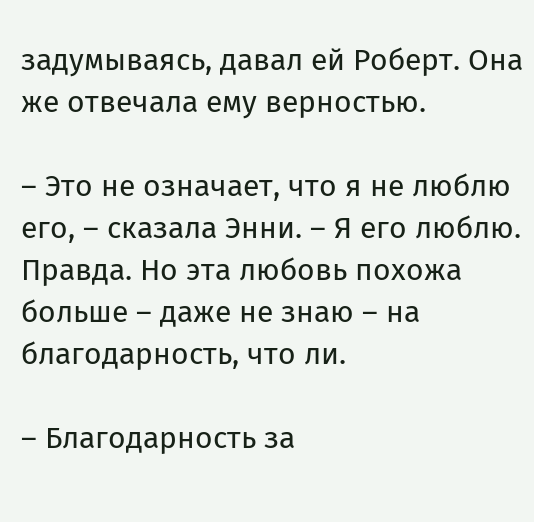задумываясь, давал ей Роберт. Она же отвечала ему верностью.

– Это не означает, что я не люблю его, – сказала Энни. – Я его люблю. Правда. Но эта любовь похожа больше – даже не знаю – на благодарность, что ли.

– Благодарность за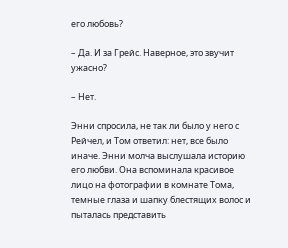его любовь?

– Да. И за Грейс. Наверное, это звучит ужасно?

– Нет.

Энни спросила, не так ли было у него с Рейчел, и Том ответил: нет, все было иначе. Энни молча выслушала историю его любви. Она вспоминала красивое лицо на фотографии в комнате Тома, темные глаза и шапку блестящих волос и пыталась представить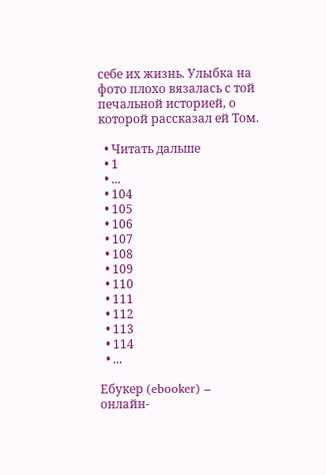себе их жизнь. Улыбка на фото плохо вязалась с той печальной историей, о которой рассказал ей Том.

  • Читать дальше
  • 1
  • ...
  • 104
  • 105
  • 106
  • 107
  • 108
  • 109
  • 110
  • 111
  • 112
  • 113
  • 114
  • ...

Ебукер (ebooker) – онлайн-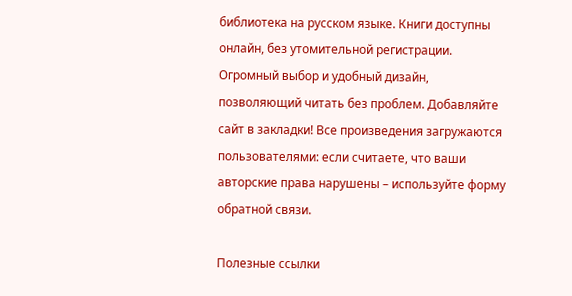библиотека на русском языке. Книги доступны онлайн, без утомительной регистрации. Огромный выбор и удобный дизайн, позволяющий читать без проблем. Добавляйте сайт в закладки! Все произведения загружаются пользователями: если считаете, что ваши авторские права нарушены – используйте форму обратной связи.

Полезные ссылки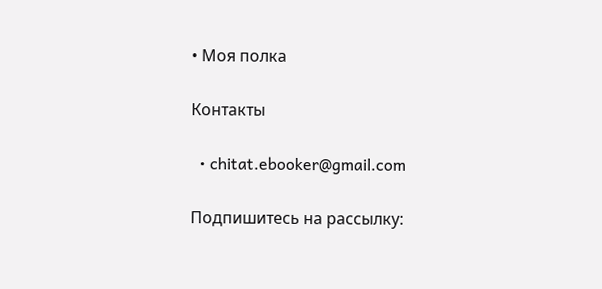• Моя полка

Контакты

  • chitat.ebooker@gmail.com

Подпишитесь на рассылку: